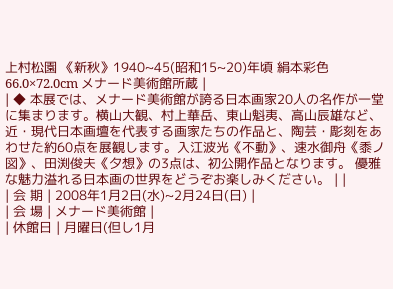上村松園 《新秋》1940~45(昭和15~20)年頃 絹本彩色 66.0×72.0cm メナード美術館所蔵 |
| ◆ 本展では、メナード美術館が誇る日本画家20人の名作が一堂に集まります。横山大観、村上華岳、東山魁夷、高山辰雄など、近・現代日本画壇を代表する画家たちの作品と、陶芸・彫刻をあわせた約60点を展観します。入江波光《不動》、速水御舟《黍ノ図》、田渕俊夫《夕想》の3点は、初公開作品となります。 優雅な魅力溢れる日本画の世界をどうぞお楽しみください。 | |
| 会 期 | 2008年1月2日(水)~2月24日(日) |
| 会 場 | メナード美術館 |
| 休館日 | 月曜日(但し1月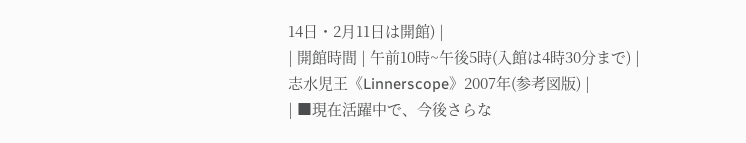14日・2月11日は開館) |
| 開館時間 | 午前10時~午後5時(入館は4時30分まで) |
志水児王《Linnerscope》2007年(参考図版) |
| ■現在活躍中で、今後さらな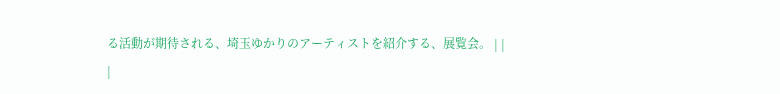る活動が期待される、埼玉ゆかりのアーティストを紹介する、展覧会。 | |
|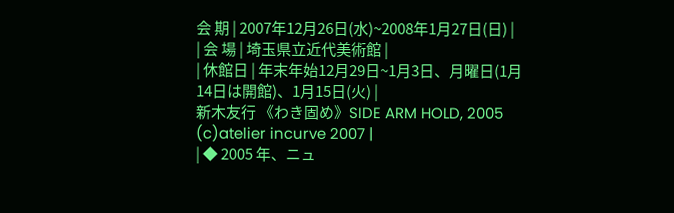会 期 | 2007年12月26日(水)~2008年1月27日(日) |
| 会 場 | 埼玉県立近代美術館 |
| 休館日 | 年末年始12月29日~1月3日、月曜日(1月14日は開館)、1月15日(火) |
新木友行 《わき固め》SIDE ARM HOLD, 2005 (c)atelier incurve 2007 |
| ◆ 2005 年、ニュ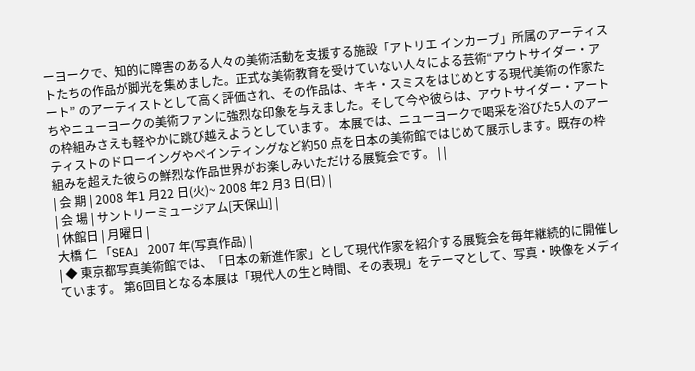ーヨークで、知的に障害のある人々の美術活動を支援する施設「アトリエ インカーブ」所属のアーティストたちの作品が脚光を集めました。正式な美術教育を受けていない人々による芸術“アウトサイダー・アート” のアーティストとして高く評価され、その作品は、キキ・スミスをはじめとする現代美術の作家たちやニューヨークの美術ファンに強烈な印象を与えました。そして今や彼らは、アウトサイダー・アートの枠組みさえも軽やかに跳び越えようとしています。 本展では、ニューヨークで喝采を浴びた5人のアーティストのドローイングやペインティングなど約50 点を日本の美術館ではじめて展示します。既存の枠組みを超えた彼らの鮮烈な作品世界がお楽しみいただける展覧会です。 | |
| 会 期 | 2008 年1 月22 日(火)~ 2008 年2 月3 日(日) |
| 会 場 | サントリーミュージアム[天保山] |
| 休館日 | 月曜日 |
大橋 仁 「SEA」 2007 年(写真作品) |
| ◆ 東京都写真美術館では、「日本の新進作家」として現代作家を紹介する展覧会を毎年継続的に開催しています。 第6回目となる本展は「現代人の生と時間、その表現」をテーマとして、写真・映像をメディ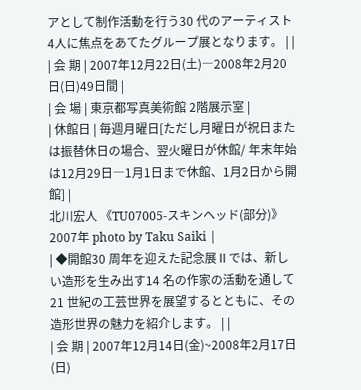アとして制作活動を行う30 代のアーティスト4人に焦点をあてたグループ展となります。 | |
| 会 期 | 2007年12月22日(土)―2008年2月20日(日)49日間 |
| 会 場 | 東京都写真美術館 2階展示室 |
| 休館日 | 毎週月曜日[ただし月曜日が祝日または振替休日の場合、翌火曜日が休館/ 年末年始は12月29日―1月1日まで休館、1月2日から開館] |
北川宏人 《TU07005-スキンヘッド(部分)》 2007年 photo by Taku Saiki |
| ◆開館30 周年を迎えた記念展Ⅱでは、新しい造形を生み出す14 名の作家の活動を通して21 世紀の工芸世界を展望するとともに、その造形世界の魅力を紹介します。 | |
| 会 期 | 2007年12月14日(金)~2008年2月17日(日)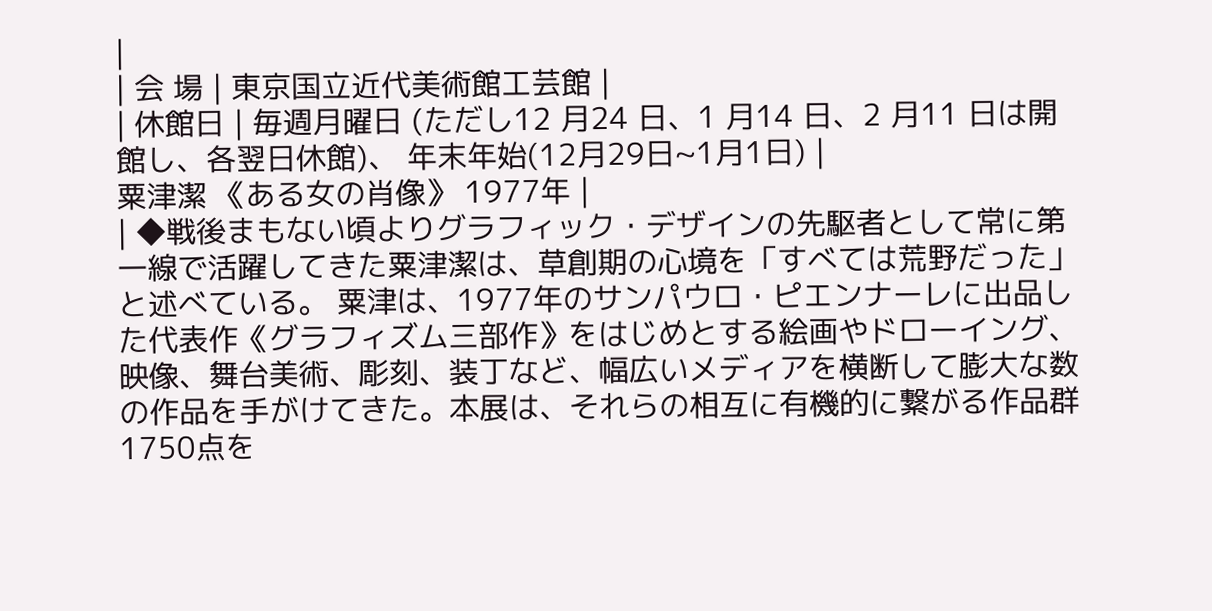|
| 会 場 | 東京国立近代美術館工芸館 |
| 休館日 | 毎週月曜日 (ただし12 月24 日、1 月14 日、2 月11 日は開館し、各翌日休館)、 年末年始(12月29日~1月1日) |
粟津潔 《ある女の肖像》 1977年 |
| ◆戦後まもない頃よりグラフィック・デザインの先駆者として常に第一線で活躍してきた粟津潔は、草創期の心境を「すべては荒野だった」と述べている。 粟津は、1977年のサンパウロ・ピエンナーレに出品した代表作《グラフィズム三部作》をはじめとする絵画やドローイング、映像、舞台美術、彫刻、装丁など、幅広いメディアを横断して膨大な数の作品を手がけてきた。本展は、それらの相互に有機的に繋がる作品群1750点を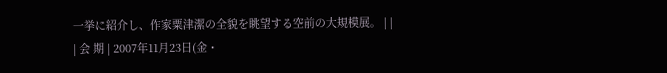一挙に紹介し、作家粟津潔の全貌を眺望する空前の大規模展。 | |
| 会 期 | 2007年11月23日(金・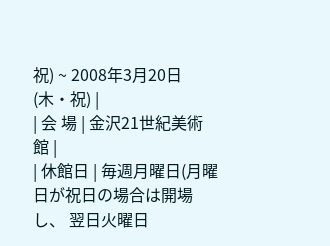祝) ~ 2008年3月20日(木・祝) |
| 会 場 | 金沢21世紀美術館 |
| 休館日 | 毎週月曜日(月曜日が祝日の場合は開場し、 翌日火曜日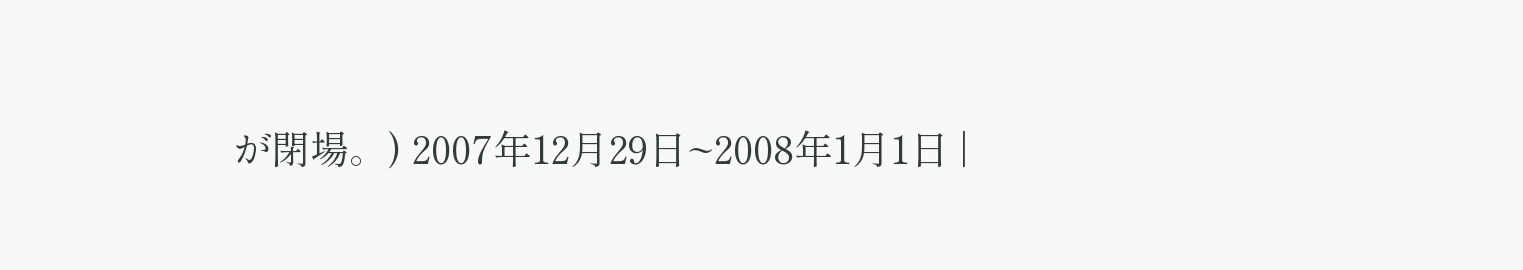が閉場。) 2007年12月29日~2008年1月1日 |